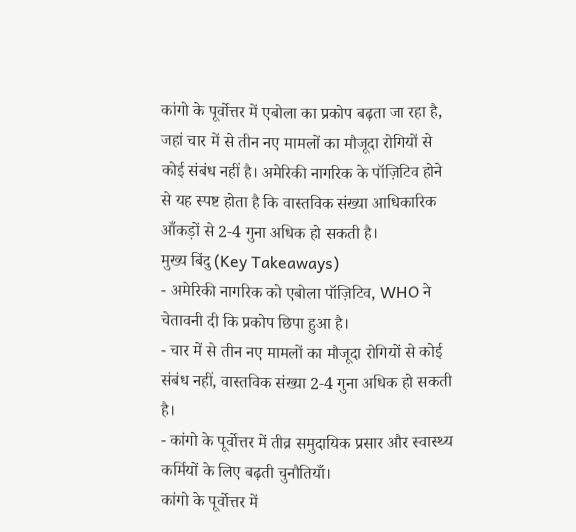कांगो के पूर्वोत्तर में एबोला का प्रकोप बढ़ता जा रहा है, जहां चार में से तीन नए मामलों का मौजूदा रोगियों से कोई संबंध नहीं है। अमेरिकी नागरिक के पॉज़िटिव होने से यह स्पष्ट होता है कि वास्तविक संख्या आधिकारिक आँकड़ों से 2‑4 गुना अधिक हो सकती है।
मुख्य बिंदु (Key Takeaways)
- अमेरिकी नागरिक को एबोला पॉज़िटिव, WHO ने चेतावनी दी कि प्रकोप छिपा हुआ है।
- चार में से तीन नए मामलों का मौजूदा रोगियों से कोई संबंध नहीं, वास्तविक संख्या 2‑4 गुना अधिक हो सकती है।
- कांगो के पूर्वोत्तर में तीव्र समुदायिक प्रसार और स्वास्थ्य कर्मियों के लिए बढ़ती चुनौतियाँ।
कांगो के पूर्वोत्तर में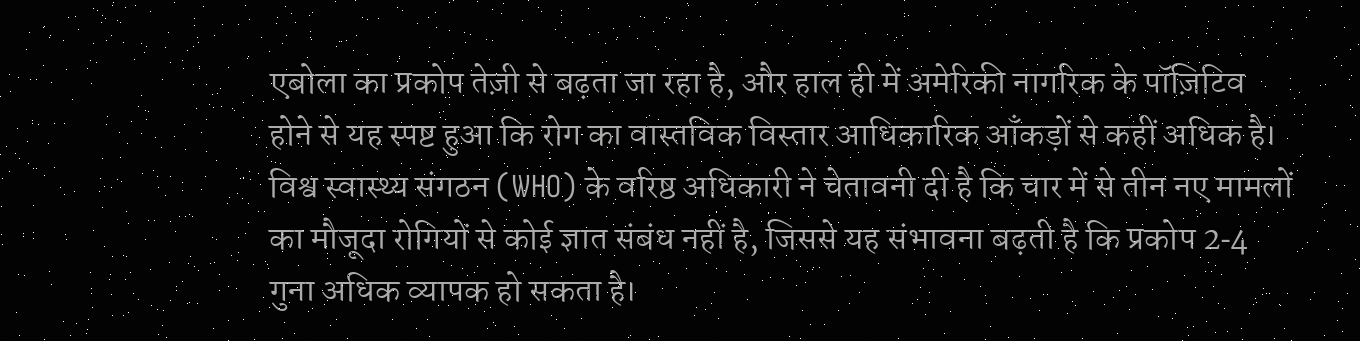एबोला का प्रकोप तेज़ी से बढ़ता जा रहा है, और हाल ही में अमेरिकी नागरिक के पॉज़िटिव होने से यह स्पष्ट हुआ कि रोग का वास्तविक विस्तार आधिकारिक आँकड़ों से कहीं अधिक है। विश्व स्वास्थ्य संगठन (WHO) के वरिष्ठ अधिकारी ने चेतावनी दी है कि चार में से तीन नए मामलों का मौजूदा रोगियों से कोई ज्ञात संबंध नहीं है, जिससे यह संभावना बढ़ती है कि प्रकोप 2‑4 गुना अधिक व्यापक हो सकता है।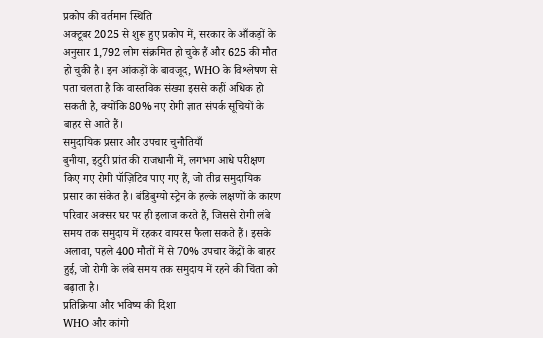प्रकोप की वर्तमान स्थिति
अक्टूबर 2025 से शुरू हुए प्रकोप में, सरकार के आँकड़ों के अनुसार 1,792 लोग संक्रमित हो चुके हैं और 625 की मौत हो चुकी है। इन आंकड़ों के बावजूद, WHO के विश्लेषण से पता चलता है कि वास्तविक संख्या इससे कहीं अधिक हो सकती है, क्योंकि 80% नए रोगी ज्ञात संपर्क सूचियों के बाहर से आते हैं।
समुदायिक प्रसार और उपचार चुनौतियाँ
बुनीया, इटुरी प्रांत की राजधानी में, लगभग आधे परीक्षण किए गए रोगी पॉज़िटिव पाए गए हैं, जो तीव्र समुदायिक प्रसार का संकेत है। बंडिबुग्यो स्ट्रेन के हल्के लक्षणों के कारण परिवार अक्सर घर पर ही इलाज करते हैं, जिससे रोगी लंबे समय तक समुदाय में रहकर वायरस फैला सकते हैं। इसके अलावा, पहले 400 मौतों में से 70% उपचार केंद्रों के बाहर हुई, जो रोगी के लंबे समय तक समुदाय में रहने की चिंता को बढ़ाता है।
प्रतिक्रिया और भविष्य की दिशा
WHO और कांगो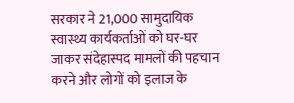सरकार ने 21,000 सामुदायिक स्वास्थ्य कार्यकर्ताओं को घर-घर जाकर संदेहास्पद मामलों की पहचान करने और लोगों को इलाज के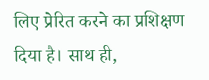लिए प्रेरित करने का प्रशिक्षण दिया है। साथ ही,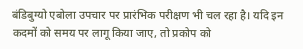बंडिबुग्यो एबोला उपचार पर प्रारंभिक परीक्षण भी चल रहा है। यदि इन कदमों को समय पर लागू किया जाए, तो प्रकोप को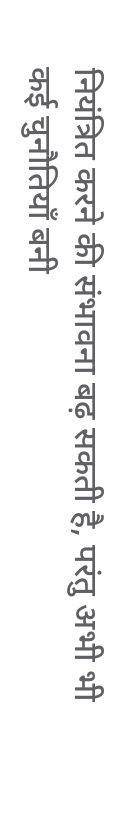नियंत्रित करने की संभावना बढ़ सकती है, परंतु अभी भी कई चुनौतियाँ बनी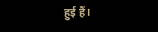हुई हैं।